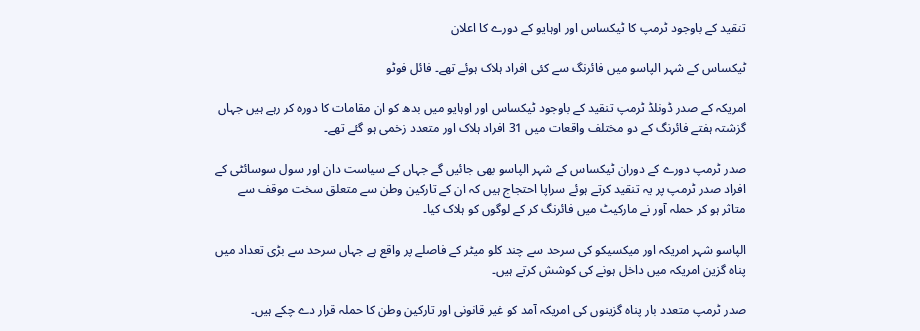تنقید کے باوجود ٹرمپ کا ٹیکساس اور اوہایو کے دورے کا اعلان

ٹیکساس کے شہر الپاسو میں فائرنگ سے کئی افراد ہلاک ہوئے تھے۔ فائل فوٹو

امریکہ کے صدر ڈونلڈ ٹرمپ تنقید کے باوجود ٹیکساس اور اوہایو میں بدھ کو ان مقامات کا دورہ کر رہے ہیں جہاں گزشتہ ہفتے فائرنگ کے دو مختلف واقعات میں 31 افراد ہلاک اور متعدد زخمی ہو گئے تھے۔

صدر ٹرمپ دورے کے دوران ٹیکساس کے شہر الپاسو بھی جائیں گے جہاں کے سیاست دان اور سول سوسائٹی کے افراد صدر ٹرمپ پر یہ تنقید کرتے ہوئے سراپا احتجاج ہیں کہ ان کے تارکین وطن سے متعلق سخت موقف سے متاثر ہو کر حملہ آور نے مارکیٹ میں فائرنگ کر کے لوگوں کو ہلاک کیا۔

الپاسو شہر امریکہ اور میکسیکو کی سرحد سے چند کلو میٹر کے فاصلے پر واقع ہے جہاں سرحد سے بڑی تعداد میں پناہ گزین امریکہ میں داخل ہونے کی کوشش کرتے ہیں۔

صدر ٹرمپ متعدد بار پناہ گزینوں کی امریکہ آمد کو غیر قانونی اور تارکین وطن کا حملہ قرار دے چکے ہیں۔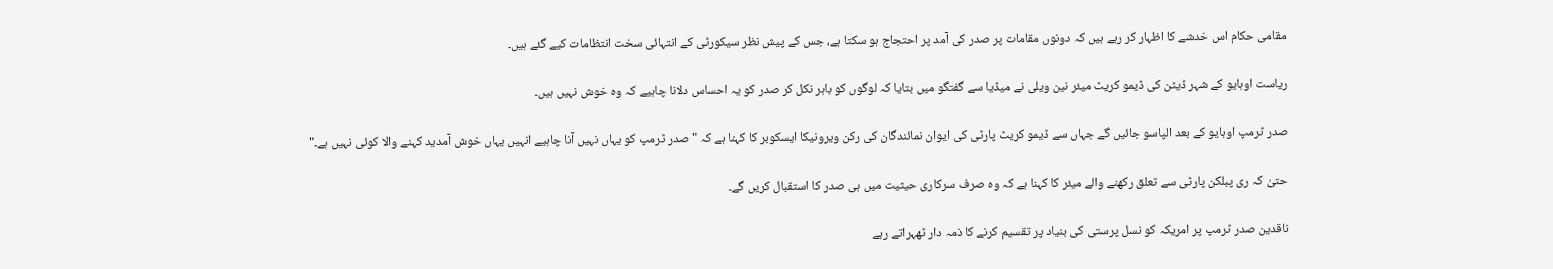مقامی حکام اس خدشے کا اظہار کر رہے ہیں کہ دونوں مقامات پر صدر کی آمد پر احتجاج ہو سکتا ہے، جس کے پیش نظر سیکورٹی کے انتہائی سخت انتظامات کیے گئے ہیں۔

ریاست اوہایو کے شہر ڈیٹن کی ڈیمو کریٹ میئر نین ویلی نے میڈیا سے گفتگو میں بتایا کہ لوگوں کو باہر نکل کر صدر کو یہ احساس دلانا چاہیے کہ وہ خوش نہیں ہیں۔

صدر ٹرمپ اوہایو کے بعد الپاسو جائیں گے جہاں سے ڈیمو کریٹ پارٹی کی ایوان نمائندگان کی رکن ویرونیکا ایسکوبر کا کہنا ہے کہ "صدر ٹرمپ کو یہاں نہیں آنا چاہیے انہیں یہاں خوش آمدید کہنے والا کوئی نہیں ہے۔"

حتیٰ کہ ری پبلکن پارٹی سے تعلق رکھنے والے میئر کا کہنا ہے کہ وہ صرف سرکاری حیثیت میں ہی صدر کا استقبال کریں گے۔

ناقدین صدر ٹرمپ پر امریکہ کو نسل پرستی کی بنیاد پر تقسیم کرنے کا ذمہ دار ٹھہراتے رہے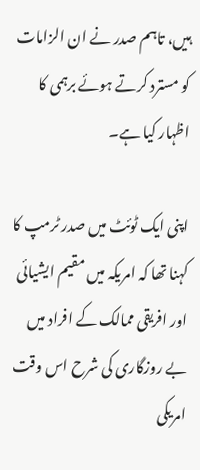ہیں، تاہم صدر نے ان الزامات کو مسترد کرتے ہوئے برہمی کا اظہار کیا ہے۔

اپنی ایک ٹوئٹ میں صدر ٹرمپ کا کہنا تھا کہ امریکہ میں مقیم ایشیائی اور افریقی ممالک کے افراد میں بے روزگاری کی شرح اس وقت امریکی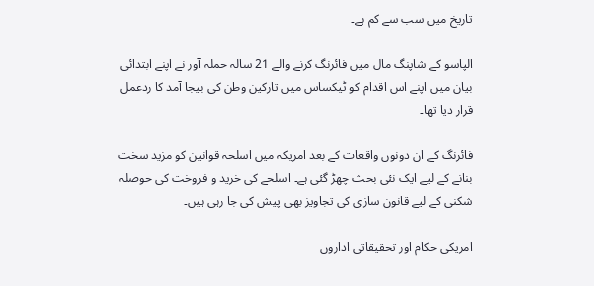تاریخ میں سب سے کم ہے۔

الپاسو کے شاپنگ مال میں فائرنگ کرنے والے 21 سالہ حملہ آور نے اپنے ابتدائی بیان میں اپنے اس اقدام کو ٹیکساس میں تارکین وطن کی بیجا آمد کا ردعمل قرار دیا تھا۔

فائرنگ کے ان دونوں واقعات کے بعد امریکہ میں اسلحہ قوانین کو مزید سخت بنانے کے لیے ایک نئی بحث چھڑ گئی ہے۔ اسلحے کی خرید و فروخت کی حوصلہ شکنی کے لیے قانون سازی کی تجاویز بھی پیش کی جا رہی ہیں۔

امریکی حکام اور تحقیقاتی اداروں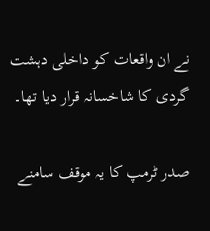نے ان واقعات کو داخلی دہشت گردی کا شاخسانہ قرار دیا تھا۔

صدر ٹرمپ کا یہ موقف سامنے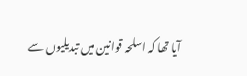آیا تھا کہ اسلحہ قوانین میں تبدیلیوں سے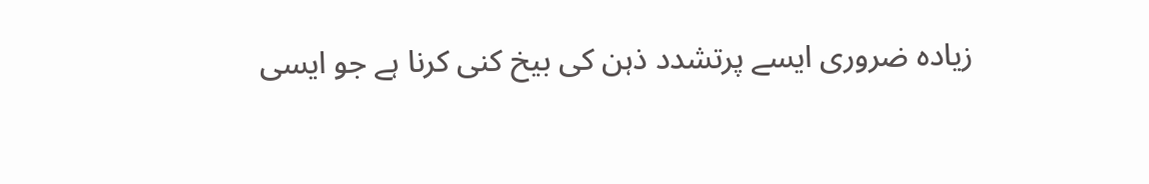زیادہ ضروری ایسے پرتشدد ذہن کی بیخ کنی کرنا ہے جو ایسی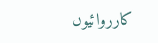کارروائیوں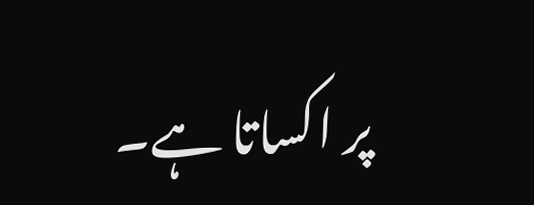پر اکساتا ہے۔